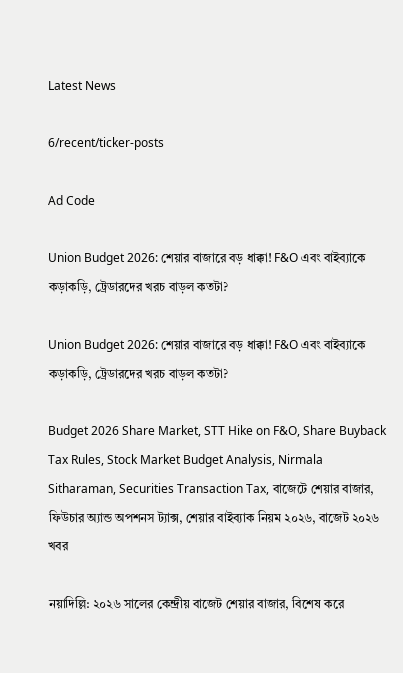Latest News

6/recent/ticker-posts

Ad Code

Union Budget 2026: শেয়ার বাজারে বড় ধাক্কা! F&O এবং বাইব্যাকে কড়াকড়ি, ট্রেডারদের খরচ বাড়ল কতটা?

Union Budget 2026: শেয়ার বাজারে বড় ধাক্কা! F&O এবং বাইব্যাকে কড়াকড়ি, ট্রেডারদের খরচ বাড়ল কতটা?

Budget 2026 Share Market, STT Hike on F&O, Share Buyback Tax Rules, Stock Market Budget Analysis, Nirmala Sitharaman, Securities Transaction Tax, বাজেটে শেয়ার বাজার, ফিউচার অ্যান্ড অপশনস ট্যাক্স, শেয়ার বাইব্যাক নিয়ম ২০২৬, বাজেট ২০২৬ খবর

নয়াদিল্লি: ২০২৬ সালের কেন্দ্রীয় বাজেট শেয়ার বাজার, বিশেষ করে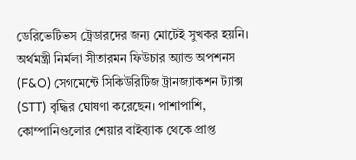ডেরিভেটিভস ট্রেডারদের জন্য মোটেই সুখকর হয়নি। অর্থমন্ত্রী নির্মলা সীতারমন ফিউচার অ্যান্ড অপশনস (F&O) সেগমেন্টে সিকিউরিটিজ ট্রানজ্যাকশন ট্যাক্স (STT) বৃদ্ধির ঘোষণা করেছেন। পাশাপাশি, কোম্পানিগুলোর শেয়ার বাইব্যাক থেকে প্রাপ্ত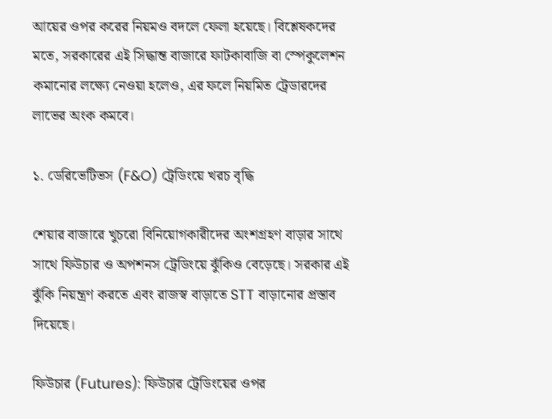আয়ের ওপর করের নিয়মও বদলে ফেলা হয়েছে। বিশ্লেষকদের মতে, সরকারের এই সিদ্ধান্ত বাজারে ফাটকাবাজি বা স্পেকুলেশন কমানোর লক্ষ্যে নেওয়া হলেও, এর ফলে নিয়মিত ট্রেডারদের লাভের অংক কমবে।

১. ডেরিভেটিভস (F&O) ট্রেডিংয়ে খরচ বৃদ্ধি

শেয়ার বাজারে খুচরো বিনিয়োগকারীদের অংশগ্রহণ বাড়ার সাথে সাথে ফিউচার ও অপশনস ট্রেডিংয়ে ঝুঁকিও বেড়েছে। সরকার এই ঝুঁকি নিয়ন্ত্রণ করতে এবং রাজস্ব বাড়াতে STT বাড়ানোর প্রস্তাব দিয়েছে।

ফিউচার (Futures): ফিউচার ট্রেডিংয়ের ওপর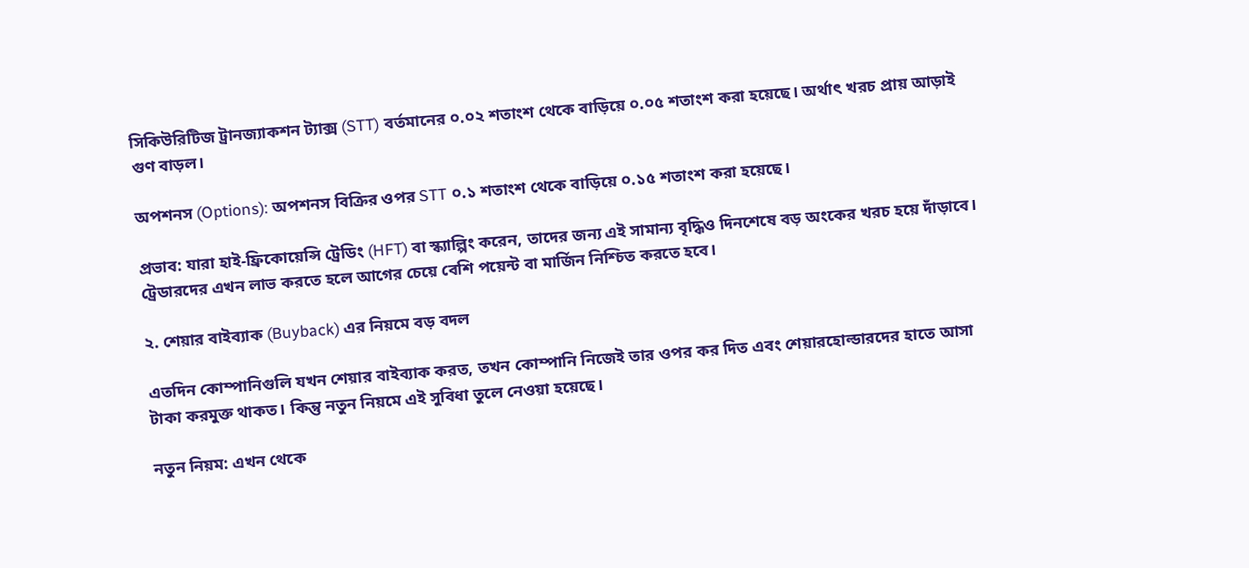সিকিউরিটিজ ট্রানজ্যাকশন ট্যাক্স (STT) বর্তমানের ০.০২ শতাংশ থেকে বাড়িয়ে ০.০৫ শতাংশ করা হয়েছে। অর্থাৎ খরচ প্রায় আড়াই গুণ বাড়ল।

অপশনস (Options): অপশনস বিক্রির ওপর STT ০.১ শতাংশ থেকে বাড়িয়ে ০.১৫ শতাংশ করা হয়েছে।

প্রভাব: যারা হাই-ফ্রিকোয়েন্সি ট্রেডিং (HFT) বা স্ক্যাল্পিং করেন, তাদের জন্য এই সামান্য বৃদ্ধিও দিনশেষে বড় অংকের খরচ হয়ে দাঁড়াবে। ট্রেডারদের এখন লাভ করতে হলে আগের চেয়ে বেশি পয়েন্ট বা মার্জিন নিশ্চিত করতে হবে।

২. শেয়ার বাইব্যাক (Buyback) এর নিয়মে বড় বদল

এতদিন কোম্পানিগুলি যখন শেয়ার বাইব্যাক করত, তখন কোম্পানি নিজেই তার ওপর কর দিত এবং শেয়ারহোল্ডারদের হাতে আসা টাকা করমুক্ত থাকত। কিন্তু নতুন নিয়মে এই সুবিধা তুলে নেওয়া হয়েছে।

নতুন নিয়ম: এখন থেকে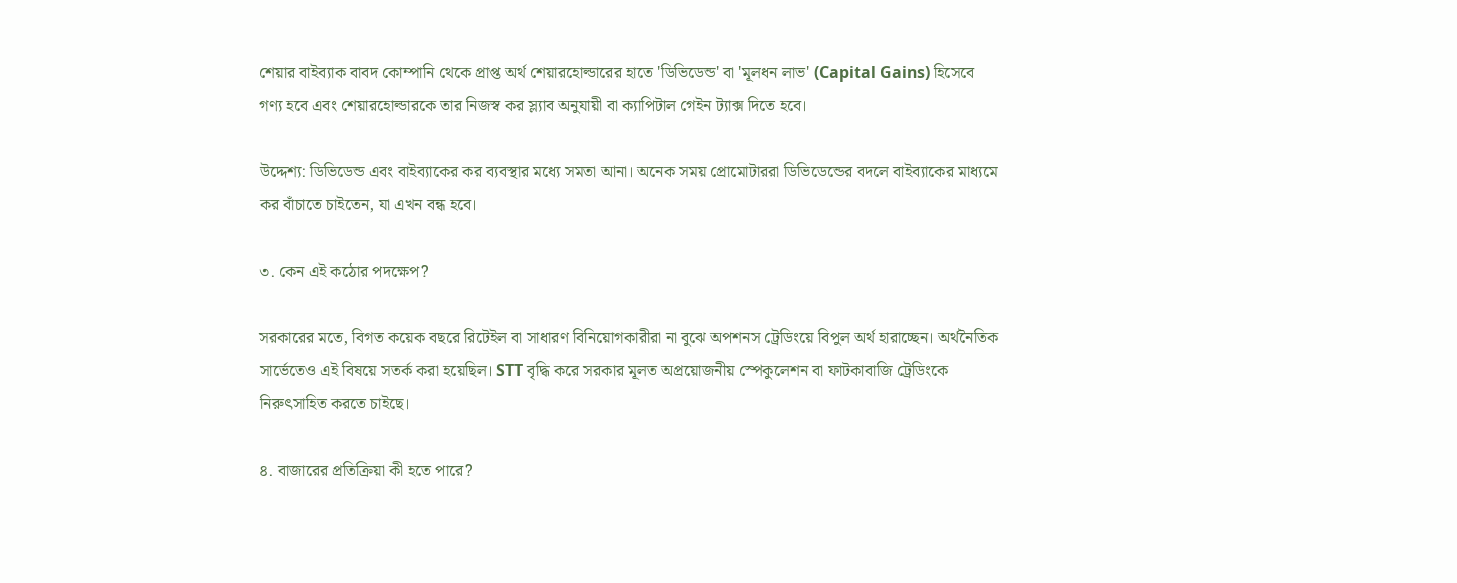শেয়ার বাইব্যাক বাবদ কোম্পানি থেকে প্রাপ্ত অর্থ শেয়ারহোল্ডারের হাতে 'ডিভিডেন্ড' বা 'মূলধন লাভ' (Capital Gains) হিসেবে গণ্য হবে এবং শেয়ারহোল্ডারকে তার নিজস্ব কর স্ল্যাব অনুযায়ী বা ক্যাপিটাল গেইন ট্যাক্স দিতে হবে।

উদ্দেশ্য: ডিভিডেন্ড এবং বাইব্যাকের কর ব্যবস্থার মধ্যে সমতা আনা। অনেক সময় প্রোমোটাররা ডিভিডেন্ডের বদলে বাইব্যাকের মাধ্যমে কর বাঁচাতে চাইতেন, যা এখন বন্ধ হবে।

৩. কেন এই কঠোর পদক্ষেপ?

সরকারের মতে, বিগত কয়েক বছরে রিটেইল বা সাধারণ বিনিয়োগকারীরা না বুঝে অপশনস ট্রেডিংয়ে বিপুল অর্থ হারাচ্ছেন। অর্থনৈতিক সার্ভেতেও এই বিষয়ে সতর্ক করা হয়েছিল। STT বৃদ্ধি করে সরকার মূলত অপ্রয়োজনীয় স্পেকুলেশন বা ফাটকাবাজি ট্রেডিংকে নিরুৎসাহিত করতে চাইছে।

৪. বাজারের প্রতিক্রিয়া কী হতে পারে?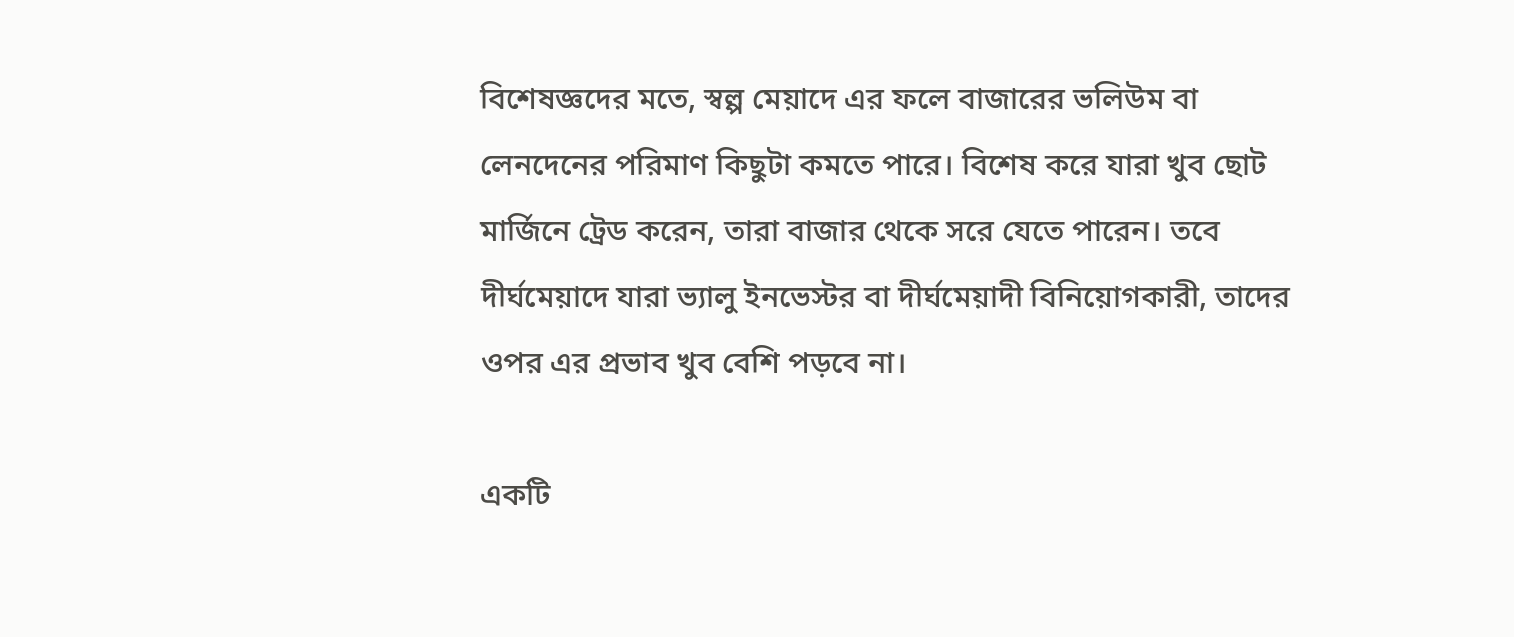বিশেষজ্ঞদের মতে, স্বল্প মেয়াদে এর ফলে বাজারের ভলিউম বা লেনদেনের পরিমাণ কিছুটা কমতে পারে। বিশেষ করে যারা খুব ছোট মার্জিনে ট্রেড করেন, তারা বাজার থেকে সরে যেতে পারেন। তবে দীর্ঘমেয়াদে যারা ভ্যালু ইনভেস্টর বা দীর্ঘমেয়াদী বিনিয়োগকারী, তাদের ওপর এর প্রভাব খুব বেশি পড়বে না।

একটি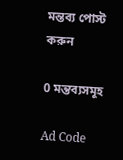মন্তব্য পোস্ট করুন

0 মন্তব্যসমূহ

Ad Code